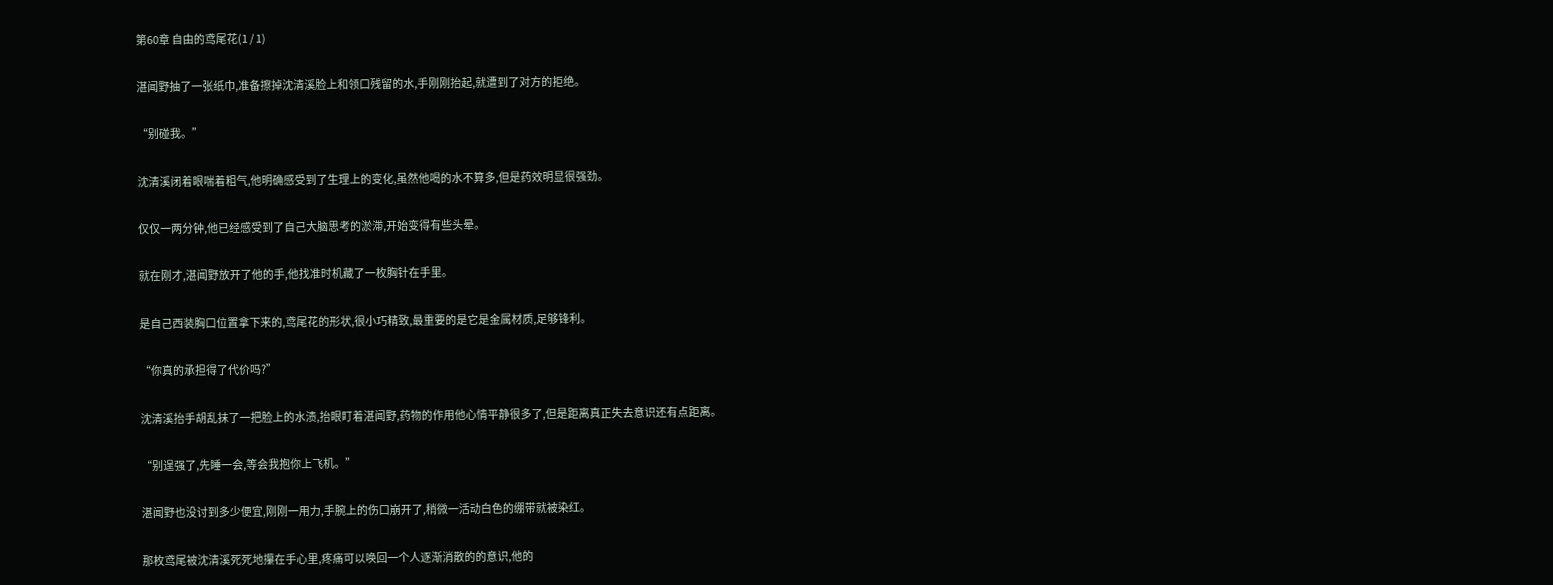第60章 自由的鸢尾花(1 / 1)

湛闻野抽了一张纸巾,准备擦掉沈清溪脸上和领口残留的水,手刚刚抬起,就遭到了对方的拒绝。

“别碰我。”

沈清溪闭着眼喘着粗气,他明确感受到了生理上的变化,虽然他喝的水不算多,但是药效明显很强劲。

仅仅一两分钟,他已经感受到了自己大脑思考的淤滞,开始变得有些头晕。

就在刚才,湛闻野放开了他的手,他找准时机藏了一枚胸针在手里。

是自己西装胸口位置拿下来的,鸢尾花的形状,很小巧精致,最重要的是它是金属材质,足够锋利。

“你真的承担得了代价吗?”

沈清溪抬手胡乱抹了一把脸上的水渍,抬眼盯着湛闻野,药物的作用他心情平静很多了,但是距离真正失去意识还有点距离。

“别逞强了,先睡一会,等会我抱你上飞机。”

湛闻野也没讨到多少便宜,刚刚一用力,手腕上的伤口崩开了,稍微一活动白色的绷带就被染红。

那枚鸢尾被沈清溪死死地攥在手心里,疼痛可以唤回一个人逐渐消散的的意识,他的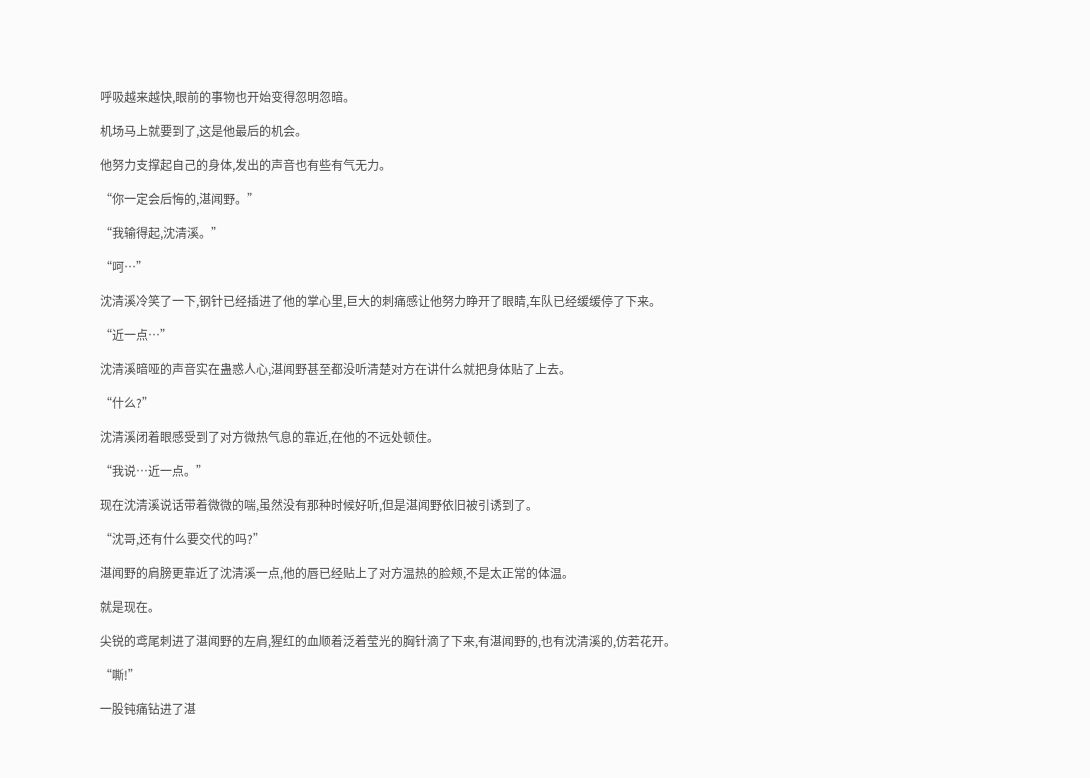呼吸越来越快,眼前的事物也开始变得忽明忽暗。

机场马上就要到了,这是他最后的机会。

他努力支撑起自己的身体,发出的声音也有些有气无力。

“你一定会后悔的,湛闻野。”

“我输得起,沈清溪。”

“呵…”

沈清溪冷笑了一下,钢针已经插进了他的掌心里,巨大的刺痛感让他努力睁开了眼睛,车队已经缓缓停了下来。

“近一点…”

沈清溪暗哑的声音实在蛊惑人心,湛闻野甚至都没听清楚对方在讲什么就把身体贴了上去。

“什么?”

沈清溪闭着眼感受到了对方微热气息的靠近,在他的不远处顿住。

“我说…近一点。”

现在沈清溪说话带着微微的喘,虽然没有那种时候好听,但是湛闻野依旧被引诱到了。

“沈哥,还有什么要交代的吗?”

湛闻野的肩膀更靠近了沈清溪一点,他的唇已经贴上了对方温热的脸颊,不是太正常的体温。

就是现在。

尖锐的鸢尾刺进了湛闻野的左肩,猩红的血顺着泛着莹光的胸针滴了下来,有湛闻野的,也有沈清溪的,仿若花开。

“嘶!”

一股钝痛钻进了湛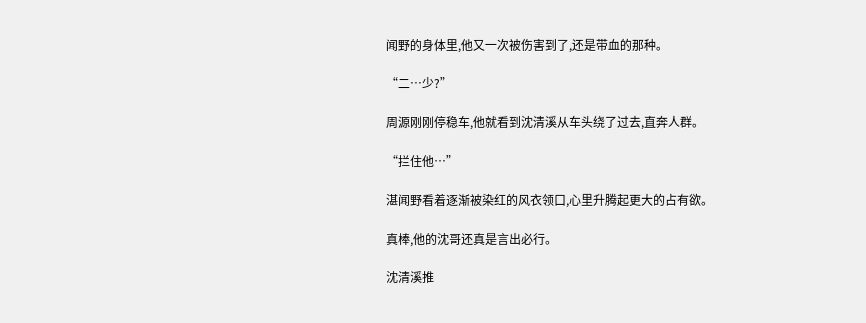闻野的身体里,他又一次被伤害到了,还是带血的那种。

“二…少?”

周源刚刚停稳车,他就看到沈清溪从车头绕了过去,直奔人群。

“拦住他…”

湛闻野看着逐渐被染红的风衣领口,心里升腾起更大的占有欲。

真棒,他的沈哥还真是言出必行。

沈清溪推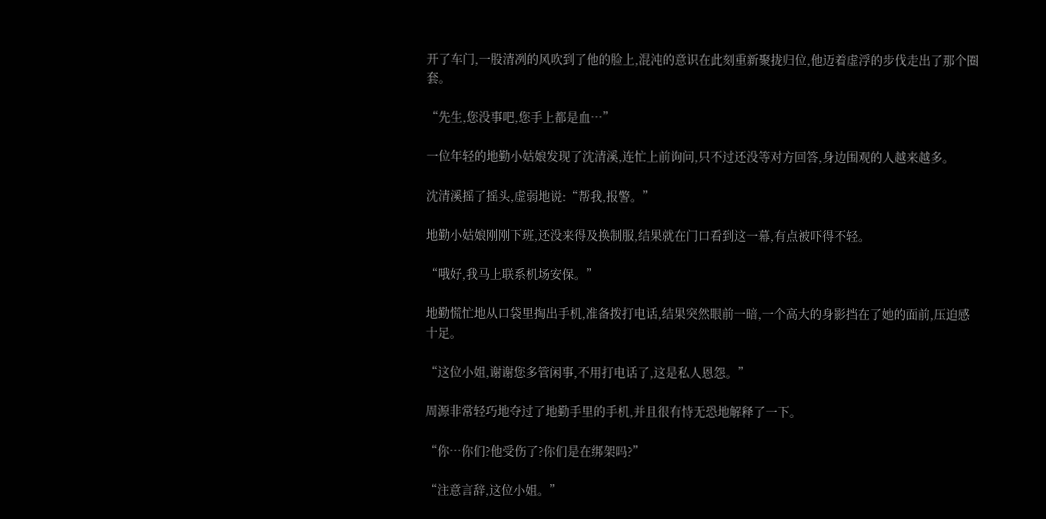开了车门,一股清冽的风吹到了他的脸上,混沌的意识在此刻重新聚拢归位,他迈着虚浮的步伐走出了那个圈套。

“先生,您没事吧,您手上都是血…”

一位年轻的地勤小姑娘发现了沈清溪,连忙上前询问,只不过还没等对方回答,身边围观的人越来越多。

沈清溪摇了摇头,虚弱地说:“帮我,报警。”

地勤小姑娘刚刚下班,还没来得及换制服,结果就在门口看到这一幕,有点被吓得不轻。

“哦好,我马上联系机场安保。”

地勤慌忙地从口袋里掏出手机,准备拨打电话,结果突然眼前一暗,一个高大的身影挡在了她的面前,压迫感十足。

“这位小姐,谢谢您多管闲事,不用打电话了,这是私人恩怨。”

周源非常轻巧地夺过了地勤手里的手机,并且很有恃无恐地解释了一下。

“你…你们?他受伤了?你们是在绑架吗?”

“注意言辞,这位小姐。”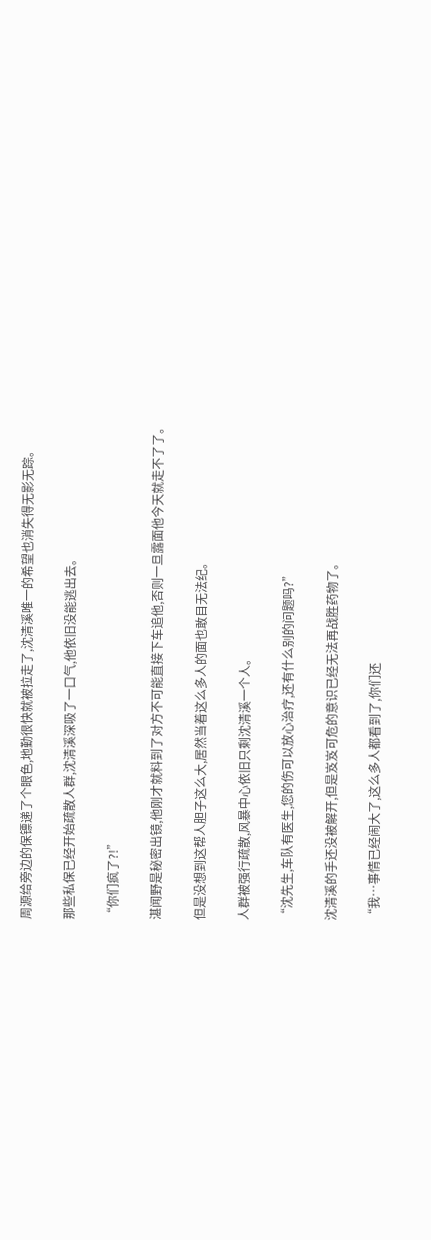周源给旁边的保镖递了个眼色,地勤很快就被拉走了,沈清溪唯一的希望也消失得无影无踪。

那些私保已经开始疏散人群,沈清溪深吸了一口气,他依旧没能逃出去。

“你们疯了?!”

湛闻野是秘密出镜,他刚才就料到了对方不可能直接下车追他,否则一旦露面他今天就走不了了。

但是没想到这帮人胆子这么大,居然当着这么多人的面也敢目无法纪。

人群被强行疏散,风暴中心依旧只剩沈清溪一个人。

“沈先生,车队有医生,您的伤可以放心治疗,还有什么别的问题吗?”

沈清溪的手还没被解开,但是岌岌可危的意识已经无法再战胜药物了。

“我…事情已经闹大了,这么多人都看到了,你们还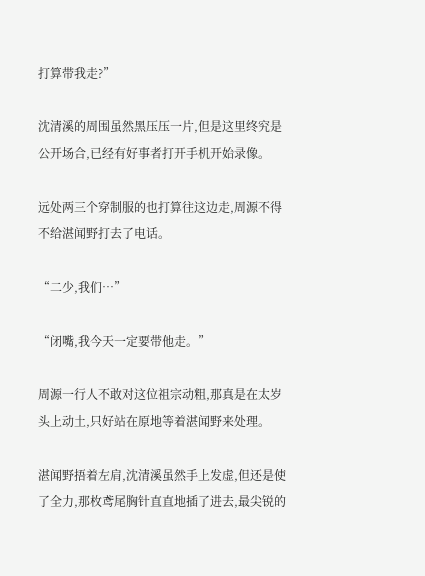打算带我走?”

沈清溪的周围虽然黑压压一片,但是这里终究是公开场合,已经有好事者打开手机开始录像。

远处两三个穿制服的也打算往这边走,周源不得不给湛闻野打去了电话。

“二少,我们…”

“闭嘴,我今天一定要带他走。”

周源一行人不敢对这位祖宗动粗,那真是在太岁头上动土,只好站在原地等着湛闻野来处理。

湛闻野捂着左肩,沈清溪虽然手上发虚,但还是使了全力,那枚鸢尾胸针直直地插了进去,最尖锐的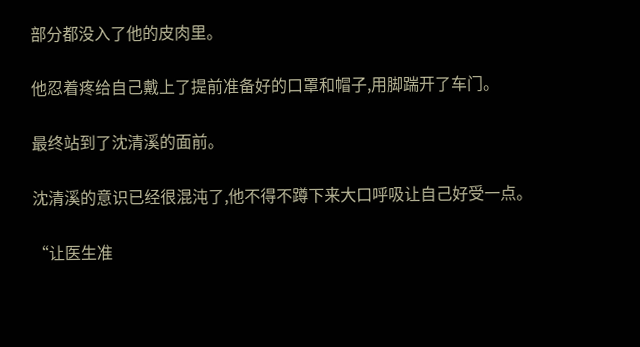部分都没入了他的皮肉里。

他忍着疼给自己戴上了提前准备好的口罩和帽子,用脚踹开了车门。

最终站到了沈清溪的面前。

沈清溪的意识已经很混沌了,他不得不蹲下来大口呼吸让自己好受一点。

“让医生准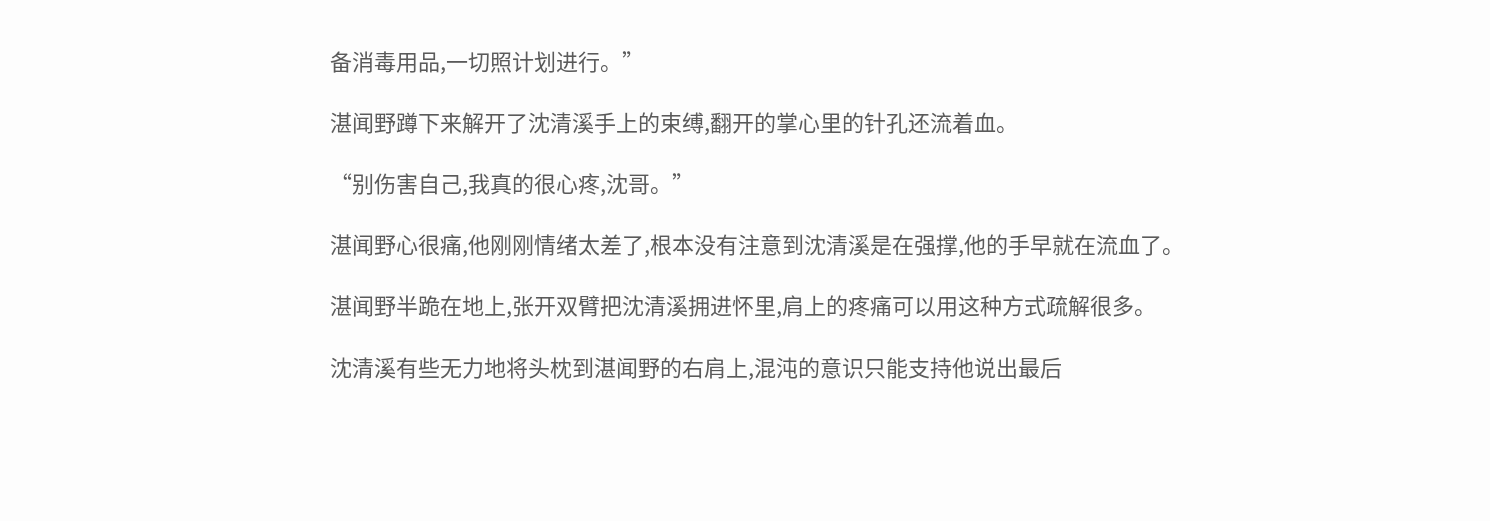备消毒用品,一切照计划进行。”

湛闻野蹲下来解开了沈清溪手上的束缚,翻开的掌心里的针孔还流着血。

“别伤害自己,我真的很心疼,沈哥。”

湛闻野心很痛,他刚刚情绪太差了,根本没有注意到沈清溪是在强撑,他的手早就在流血了。

湛闻野半跪在地上,张开双臂把沈清溪拥进怀里,肩上的疼痛可以用这种方式疏解很多。

沈清溪有些无力地将头枕到湛闻野的右肩上,混沌的意识只能支持他说出最后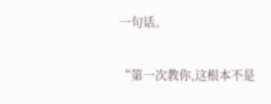一句话。

“第一次教你,这根本不是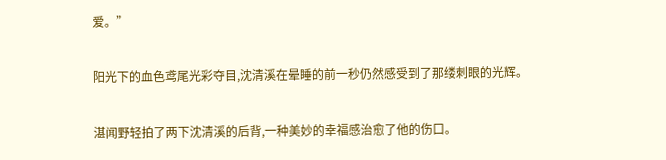爱。”

阳光下的血色鸢尾光彩夺目,沈清溪在晕睡的前一秒仍然感受到了那缕刺眼的光辉。

湛闻野轻拍了两下沈清溪的后背,一种美妙的幸福感治愈了他的伤口。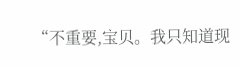“不重要,宝贝。我只知道现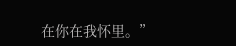在你在我怀里。”